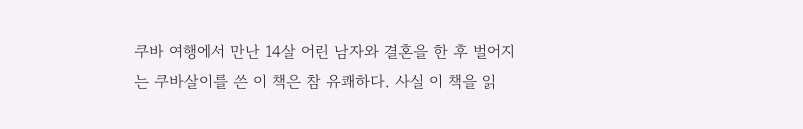쿠바 여행에서 만난 14살 어린 남자와 결혼을 한 후 벌어지는 쿠바살이를 쓴 이 책은 참 유쾌하다. 사실 이 책을 읽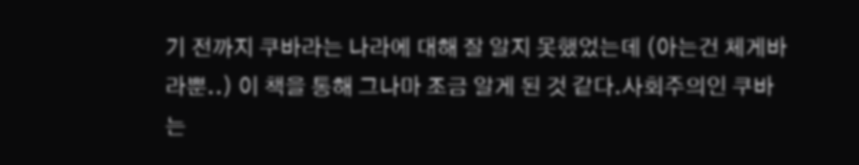기 전까지 쿠바라는 나라에 대해 잘 알지 못했었는데 (아는건 체게바라뿐..) 이 책을 통해 그나마 조금 알게 된 것 같다.사회주의인 쿠바는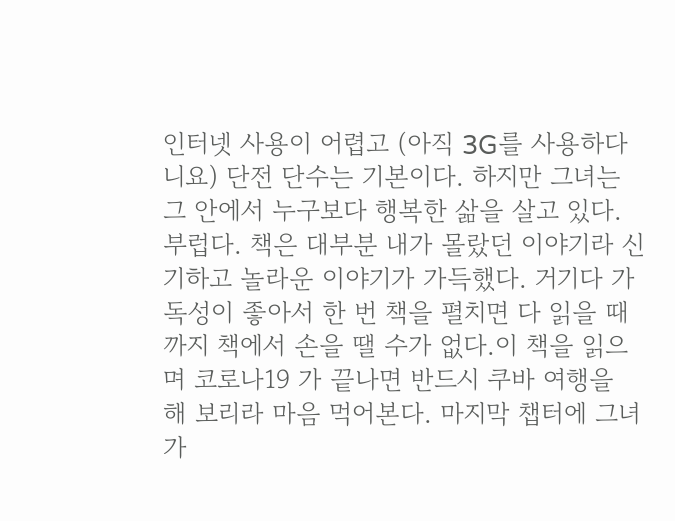인터넷 사용이 어렵고 (아직 3G를 사용하다니요) 단전 단수는 기본이다. 하지만 그녀는 그 안에서 누구보다 행복한 삶을 살고 있다. 부럽다. 책은 대부분 내가 몰랐던 이야기라 신기하고 놀라운 이야기가 가득했다. 거기다 가독성이 좋아서 한 번 책을 펼치면 다 읽을 때까지 책에서 손을 땔 수가 없다.이 책을 읽으며 코로나19 가 끝나면 반드시 쿠바 여행을 해 보리라 마음 먹어본다. 마지막 챕터에 그녀가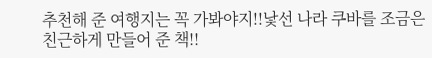추천해 준 여행지는 꼭 가봐야지!!낯선 나라 쿠바를 조금은 친근하게 만들어 준 책!!